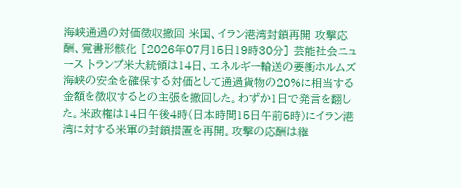海峡通過の対価徴収撤回 米国、イラン港湾封鎖再開 攻撃応酬、覚書形骸化 [2026年07月15日19時30分] 芸能社会ニュース トランプ米大統領は14日、エネルギー輸送の要衝ホルムズ海峡の安全を確保する対価として通過貨物の20%に相当する金額を徴収するとの主張を撤回した。わずか1日で発言を翻した。米政権は14日午後4時(日本時間15日午前5時)にイラン港湾に対する米軍の封鎖措置を再開。攻撃の応酬は継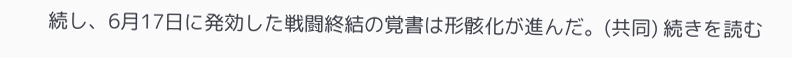続し、6月17日に発効した戦闘終結の覚書は形骸化が進んだ。(共同) 続きを読む